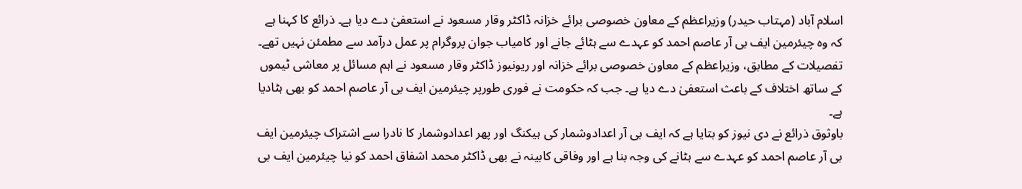اسلام آباد (مہتاب حیدر) وزیراعظم کے معاون خصوصی برائے خزانہ ڈاکٹر وقار مسعود نے استعفیٰ دے دیا ہے۔ ذرائع کا کہنا ہے کہ وہ چیئرمین ایف بی آر عاصم احمد کو عہدے سے ہٹائے جانے اور کامیاب جوان پروگرام پر عمل درآمد سے مطمئن نہیں تھے۔
تفصیلات کے مطابق، وزیراعظم کے معاون خصوصی برائے خزانہ اور ریونیوز ڈاکٹر وقار مسعود نے اہم مسائل پر معاشی ٹیموں کے ساتھ اختلاف کے باعث استعفیٰ دے دیا ہے۔ جب کہ حکومت نے فوری طورپر چیئرمین ایف بی آر عاصم احمد کو بھی ہٹادیا ہے۔
باوثوق ذرائع نے دی نیوز کو بتایا ہے کہ ایف بی آر اعدادوشمار کی ہیکنگ اور پھر اعدادوشمار کا نادرا سے اشتراک چیئرمین ایف بی آر عاصم احمد کو عہدے سے ہٹانے کی وجہ بنا ہے اور وفاقی کابینہ نے بھی ڈاکٹر محمد اشفاق احمد کو نیا چیئرمین ایف بی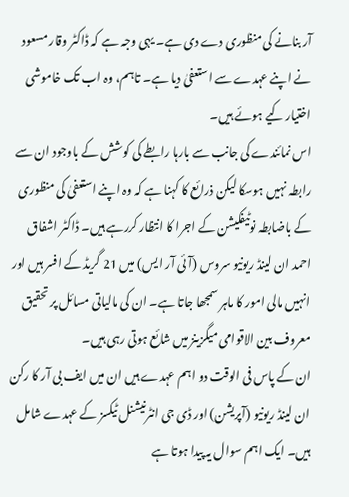آر بنانے کی منظوری دے دی ہے۔ یہی وجہ ہے کہ ڈاکٹر وقار مسعود نے اپنے عہدے سے استعفیٰ دیا ہے۔ تاہم، وہ اب تک خاموشی اختیار کیے ہوئے ہیں۔
اس نمائندے کی جانب سے بارہا رابطے کی کوشش کے باوجود ان سے رابطہ نہیں ہوسکا لیکن ذرائع کا کہنا ہے کہ وہ اپنے استعفیٰ کی منظوری کے باضابطہ نوٹیفکیشن کے اجرا کا انتظار کررہے ہیں۔ ڈاکٹر اشفاق احمد ان لینڈ ریونیو سروس (آئی آر ایس) میں 21 گریڈ کے افسر ہیں اور انہیں مالی امور کا ماہر سمجھا جاتا ہے۔ ان کی مالیاتی مسائل پر تحقیق معروف بین الاقوامی میگزینز میں شائع ہوتی رہی ہیں۔
ان کے پاس فی الوقت دو اہم عہدے ہیں ان میں ایف بی آر کا رکن ان لینڈ ریونیو (آپریشن) اور ڈی جی انٹرنیشنل ٹیکسز کے عہدے شامل ہیں۔ ایک اہم سوال یہ پیدا ہوتا ہے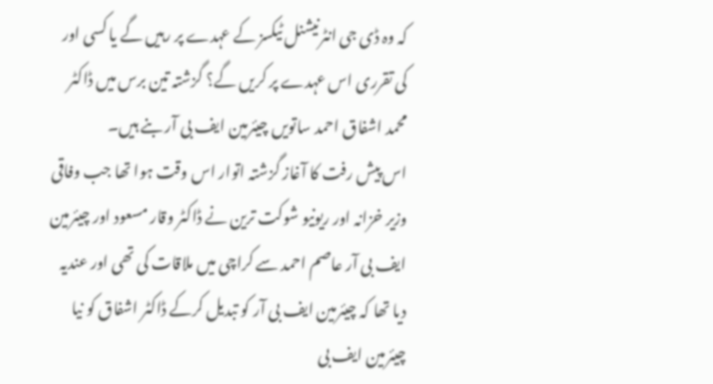کہ وہ ڈی جی انٹرنیشنل ٹیکسز کے عہدے پر رہیں گے یا کسی اور کی تقرری اس عہدے پر کریں گے؟ گزشتہ تین برس میں ڈاکٹر محمد اشفاق احمد ساتویں چیئرمین ایف بی آر بنے ہیں۔
اس پیش رفت کا آغاز گزشتہ اتوار اس وقت ہوا تھا جب وفاقی وزیر خزانہ اور ریونیو شوکت ترین نے ڈاکٹر وقار مسعود اور چیئرمین ایف بی آر عاصم احمد سے کراچی میں ملاقات کی تھی اور عندیہ دیا تھا کہ چیئرمین ایف بی آر کو تبدیل کرکے ڈاکٹر اشفاق کو نیا چیئرمین ایف بی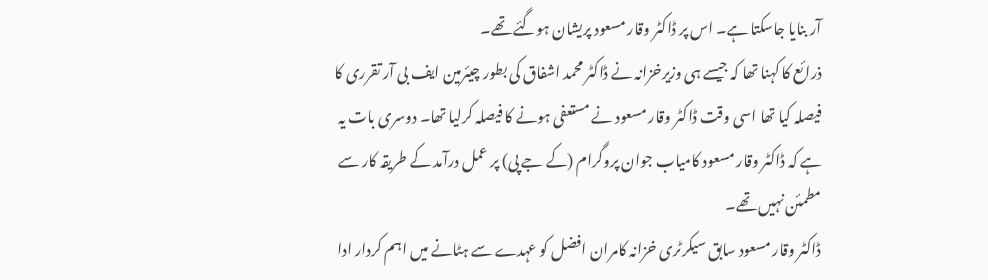آر بنایا جاسکتا ہے۔ اس پر ڈاکٹر وقار مسعود پریشان ہوگئے تھے۔
ذرائع کا کہنا تھا کہ جیسے ہی وزیرخزانہ نے ڈاکٹر محمد اشفاق کی بطور چیئرمین ایف بی آر تقرری کا فیصلہ کیا تھا اسی وقت ڈاکٹر وقار مسعود نے مستعفی ہونے کا فیصلہ کرلیا تھا۔ دوسری بات یہ ہے کہ ڈاکٹر وقار مسعود کامیاب جوان پروگرام (کے جے پی) پر عمل درآمد کے طریقہ کار سے مطمئن نہیں تھے۔
ڈاکٹر وقار مسعود سابق سیکرٹری خزانہ کامران افضل کو عہدے سے ہٹانے میں اہم کردار ادا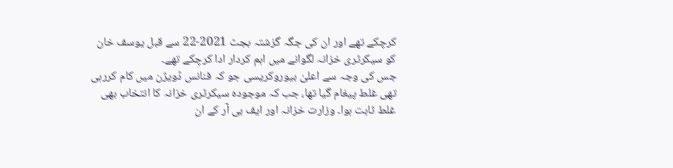کرچکے تھے اور ان کی جگہ گزشتہ بجٹ 2021-22 سے قبل یوسف خان کو سیکرٹری خزانہ لگوانے میں اہم کردار ادا کرچکے تھے۔
جس کی وجہ سے اعلیٰ بیوروکریسی جو کہ فنانس ڈویژن میں کام کررہی تھی غلط پیغام گیا تھا، جب کہ موجودہ سیکرٹری خزانہ کا انتخاب بھی غلط ثابت ہوا۔ وزارت خزانہ اور ایف بی آر کے ان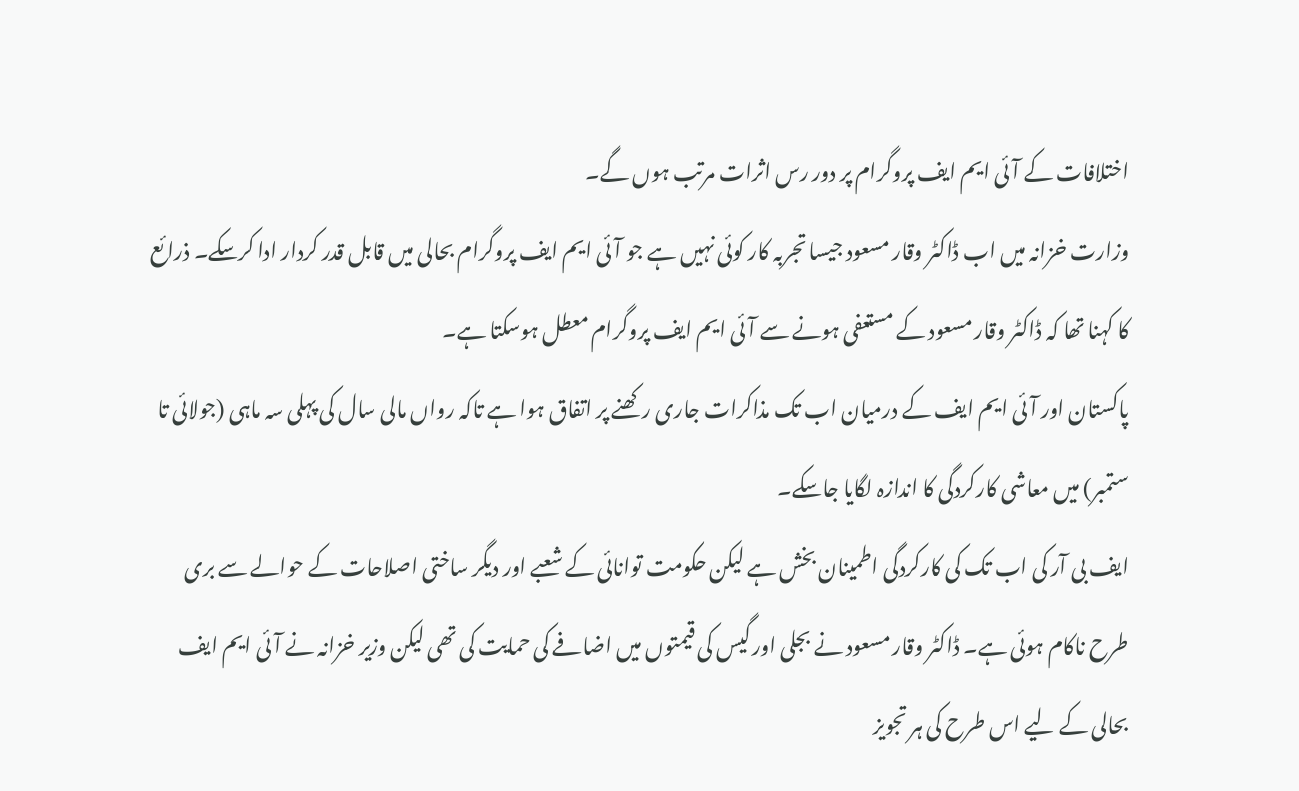اختلافات کے آئی ایم ایف پروگرام پر دور رس اثرات مرتب ہوں گے۔
وزارت خزانہ میں اب ڈاکٹر وقار مسعود جیسا تجربہ کار کوئی نہیں ہے جو آئی ایم ایف پروگرام بحالی میں قابل قدر کردار ادا کرسکے۔ ذرائع کا کہنا تھا کہ ڈاکٹر وقار مسعود کے مستعفی ہونے سے آئی ایم ایف پروگرام معطل ہوسکتا ہے۔
پاکستان اور آئی ایم ایف کے درمیان اب تک مذاکرات جاری رکھنے پر اتفاق ہوا ہے تاکہ رواں مالی سال کی پہلی سہ ماہی (جولائی تا ستمبر) میں معاشی کارکردگی کا اندازہ لگایا جاسکے۔
ایف بی آر کی اب تک کی کارکردگی اطمینان بخش ہے لیکن حکومت توانائی کے شعبے اور دیگر ساختی اصلاحات کے حوالے سے بری طرح ناکام ہوئی ہے۔ ڈاکٹر وقار مسعود نے بجلی اور گیس کی قیمتوں میں اضافے کی حمایت کی تھی لیکن وزیر خزانہ نے آئی ایم ایف بحالی کے لیے اس طرح کی ہر تجویز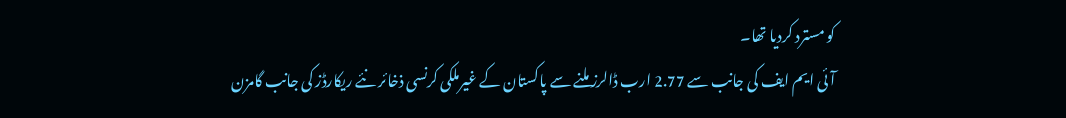کو مسترد کردیا تھا۔
آئی ایم ایف کی جانب سے 2.77 ارب ڈالرز ملنے سے پاکستان کے غیرملکی کرنسی ذخائر نئے ریکارڈز کی جانب گامزن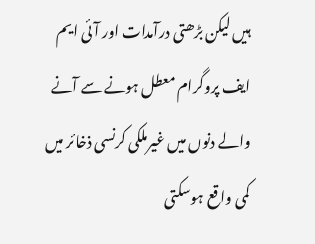ہیں لیکن بڑھتی درآمدات اور آئی ایم ایف پروگرام معطل ہونے سے آنے والے دنوں میں غیرملکی کرنسی ذخائر میں کمی واقع ہوسکتی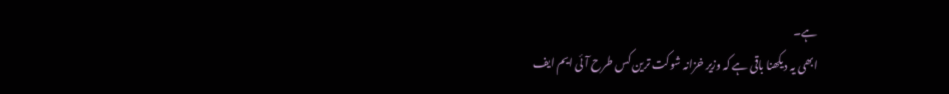ہے۔
ابھی یہ دیکھنا باقی ہے کہ وزیر خزانہ شوکت ترین کس طرح آئی ایم ایف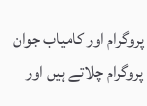پروگرام اور کامیاب جوان پروگرام چلاتے ہیں اور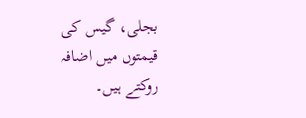بجلی، گیس کی قیمتوں میں اضافہ روکتے ہیں۔